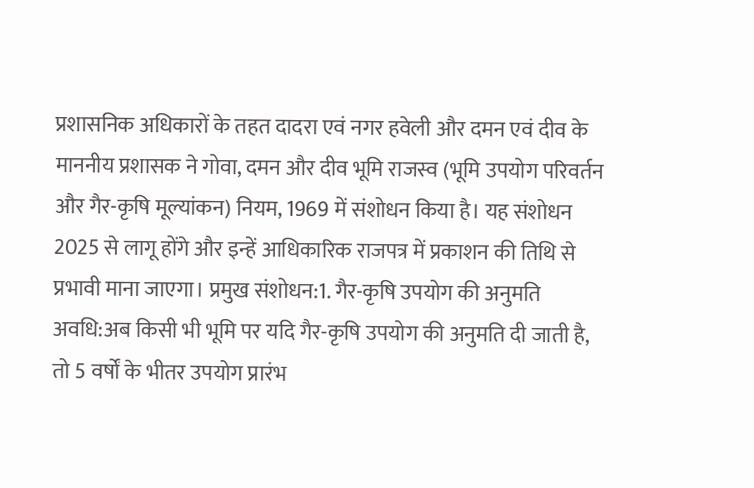प्रशासनिक अधिकारों के तहत दादरा एवं नगर हवेली और दमन एवं दीव के माननीय प्रशासक ने गोवा, दमन और दीव भूमि राजस्व (भूमि उपयोग परिवर्तन और गैर-कृषि मूल्यांकन) नियम, 1969 में संशोधन किया है। यह संशोधन 2025 से लागू होंगे और इन्हें आधिकारिक राजपत्र में प्रकाशन की तिथि से प्रभावी माना जाएगा। प्रमुख संशोधन:1. गैर-कृषि उपयोग की अनुमति अवधि:अब किसी भी भूमि पर यदि गैर-कृषि उपयोग की अनुमति दी जाती है, तो 5 वर्षों के भीतर उपयोग प्रारंभ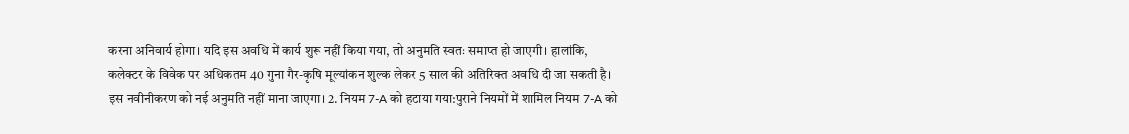करना अनिवार्य होगा। यदि इस अवधि में कार्य शुरू नहीं किया गया, तो अनुमति स्वतः समाप्त हो जाएगी। हालांकि, कलेक्टर के विवेक पर अधिकतम 40 गुना गैर-कृषि मूल्यांकन शुल्क लेकर 5 साल की अतिरिक्त अवधि दी जा सकती है। इस नवीनीकरण को नई अनुमति नहीं माना जाएगा। 2. नियम 7-A को हटाया गया:पुराने नियमों में शामिल नियम 7-A को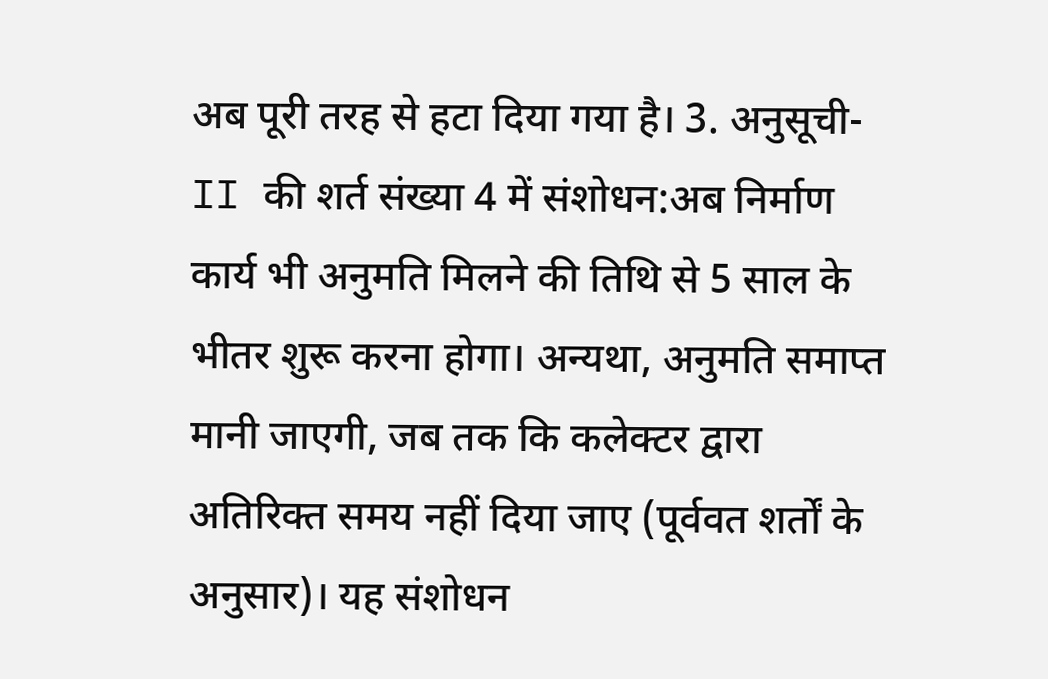अब पूरी तरह से हटा दिया गया है। 3. अनुसूची-II की शर्त संख्या 4 में संशोधन:अब निर्माण कार्य भी अनुमति मिलने की तिथि से 5 साल के भीतर शुरू करना होगा। अन्यथा, अनुमति समाप्त मानी जाएगी, जब तक कि कलेक्टर द्वारा अतिरिक्त समय नहीं दिया जाए (पूर्ववत शर्तों के अनुसार)। यह संशोधन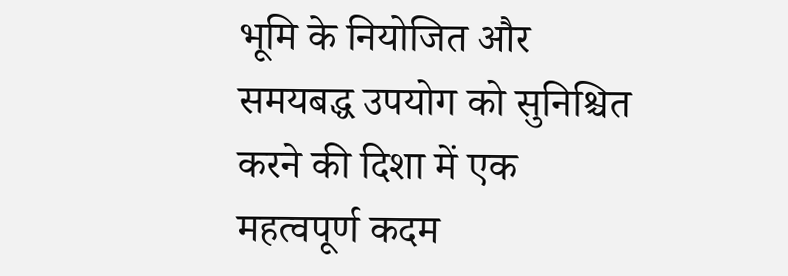भूमि के नियोजित और समयबद्ध उपयोग को सुनिश्चित करने की दिशा में एक महत्वपूर्ण कदम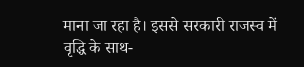माना जा रहा है। इससे सरकारी राजस्व में वृद्धि के साथ-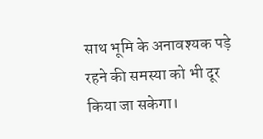साथ भूमि के अनावश्यक पड़े रहने की समस्या को भी दूर किया जा सकेगा।